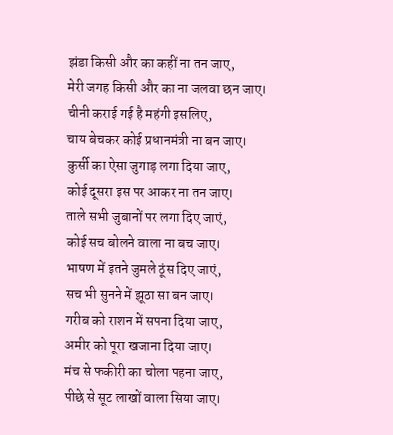झंडा किसी और का कहीं ना तन जाए,
मेरी जगह किसी और का ना जलवा छन जाए।
चीनी कराई गई है महंगी इसलिए,
चाय बेचकर कोई प्रधानमंत्री ना बन जाए।
कुर्सी का ऐसा जुगाड़ लगा दिया जाए,
कोई दूसरा इस पर आकर ना तन जाए।
ताले सभी जुबानों पर लगा दिए जाएं,
कोई सच बोलने वाला ना बच जाए।
भाषण में इतने जुमले ठूंस दिए जाएं,
सच भी सुनने में झूठा सा बन जाए।
गरीब को राशन में सपना दिया जाए,
अमीर को पूरा खजाना दिया जाए।
मंच से फकीरी का चोला पहना जाए,
पीछे से सूट लाखों वाला सिया जाए।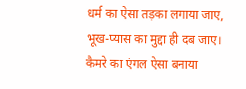धर्म का ऐसा तड़का लगाया जाए,
भूख-प्यास का मुद्दा ही दब जाए।
कैमरे का एंगल ऐसा बनाया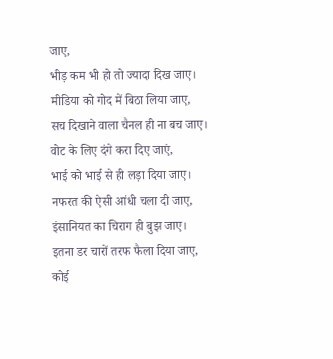जाए,
भीड़ कम भी हो तो ज्यादा दिख जाए।
मीडिया को गोद में बिठा लिया जाए,
सच दिखाने वाला चैनल ही ना बच जाए।
वोट के लिए दंगे करा दिए जाएं,
भाई को भाई से ही लड़ा दिया जाए।
नफरत की ऐसी आंधी चला दी जाए,
इंसानियत का चिराग ही बुझ जाए।
इतना डर चारों तरफ फैला दिया जाए,
कोई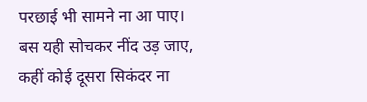परछाई भी सामने ना आ पाए।
बस यही सोचकर नींद उड़ जाए,
कहीं कोई दूसरा सिकंदर ना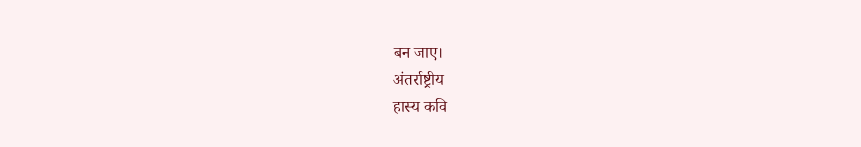बन जाए।
अंतर्राष्ट्रीय
हास्य कवि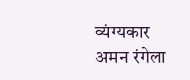व्यंग्यकार
अमन रंगेला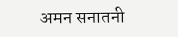अमन सनातनी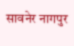सावनेर नागपुर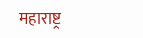महाराष्ट्र